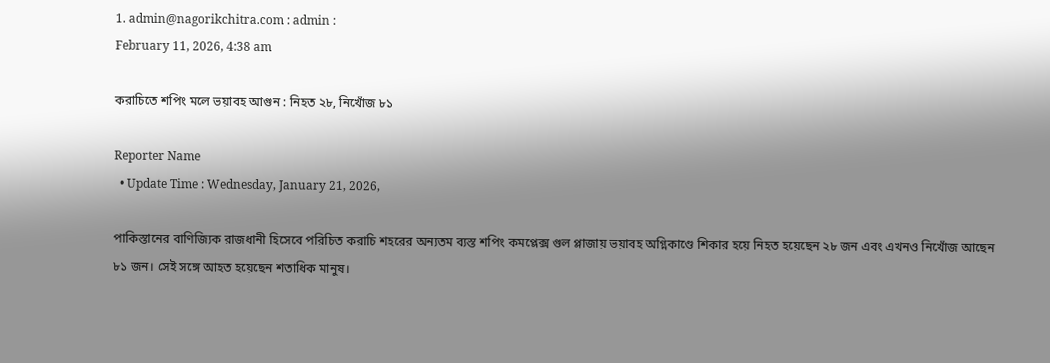1. admin@nagorikchitra.com : admin :
February 11, 2026, 4:38 am

করাচিতে শপিং মলে ভয়াবহ আগুন : নিহত ২৮, নিখোঁজ ৮১

Reporter Name
  • Update Time : Wednesday, January 21, 2026,

পাকিস্তানের বাণিজ্যিক রাজধানী হিসেবে পরিচিত করাচি শহরের অন্যতম ব্যস্ত শপিং কমপ্লেক্স গুল প্লাজায় ভয়াবহ অগ্নিকাণ্ডে শিকার হয়ে নিহত হয়েছেন ২৮ জন এবং এখনও নিখোঁজ আছেন ৮১ জন। সেই সঙ্গে আহত হয়েছেন শতাধিক মানুষ।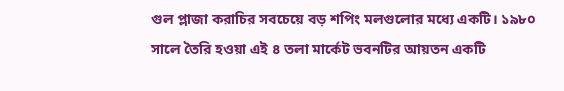গুল প্লাজা করাচির সবচেয়ে বড় শপিং মলগুলোর মধ্যে একটি। ১৯৮০ সালে তৈরি হওয়া এই ৪ তলা মার্কেট ভবনটির আয়তন একটি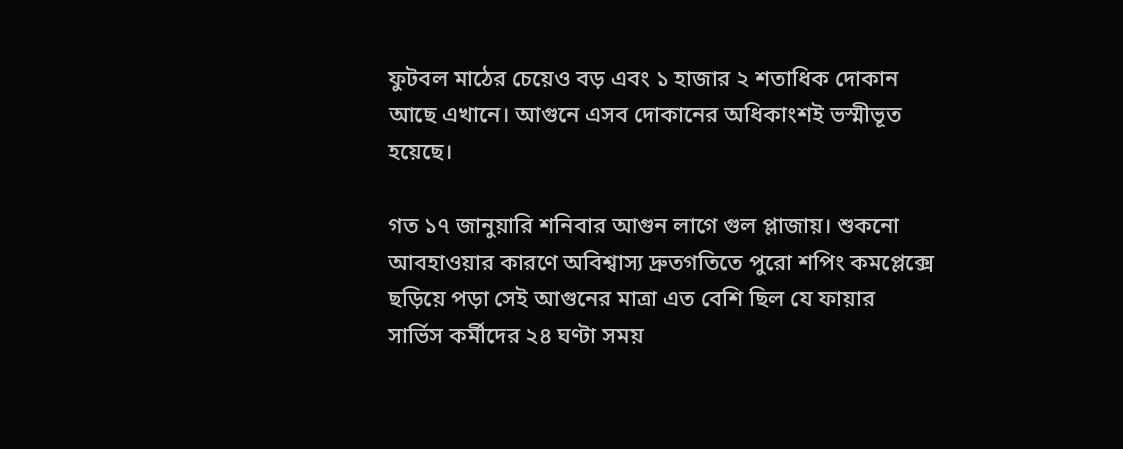ফুটবল মাঠের চেয়েও বড় এবং ১ হাজার ২ শতাধিক দোকান আছে এখানে। আগুনে এসব দোকানের অধিকাংশই ভস্মীভূত হয়েছে।

গত ১৭ জানুয়ারি শনিবার আগুন লাগে গুল প্লাজায়। শুকনো আবহাওয়ার কারণে অবিশ্বাস্য দ্রুতগতিতে পুরো শপিং কমপ্লেক্সে ছড়িয়ে পড়া সেই আগুনের মাত্রা এত বেশি ছিল যে ফায়ার সার্ভিস কর্মীদের ২৪ ঘণ্টা সময়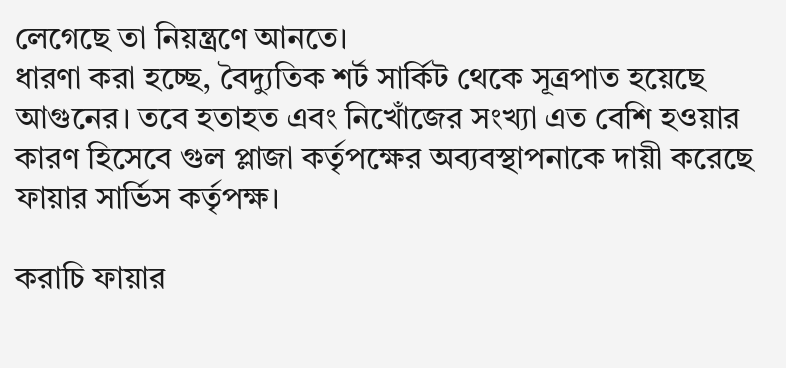লেগেছে তা নিয়ন্ত্রণে আনতে।
ধারণা করা হচ্ছে, বৈদ্যুতিক শর্ট সার্কিট থেকে সূত্রপাত হয়েছে আগুনের। তবে হতাহত এবং নিখোঁজের সংখ্যা এত বেশি হওয়ার কারণ হিসেবে গুল প্লাজা কর্তৃপক্ষের অব্যবস্থাপনাকে দায়ী করেছে ফায়ার সার্ভিস কর্তৃপক্ষ।

করাচি ফায়ার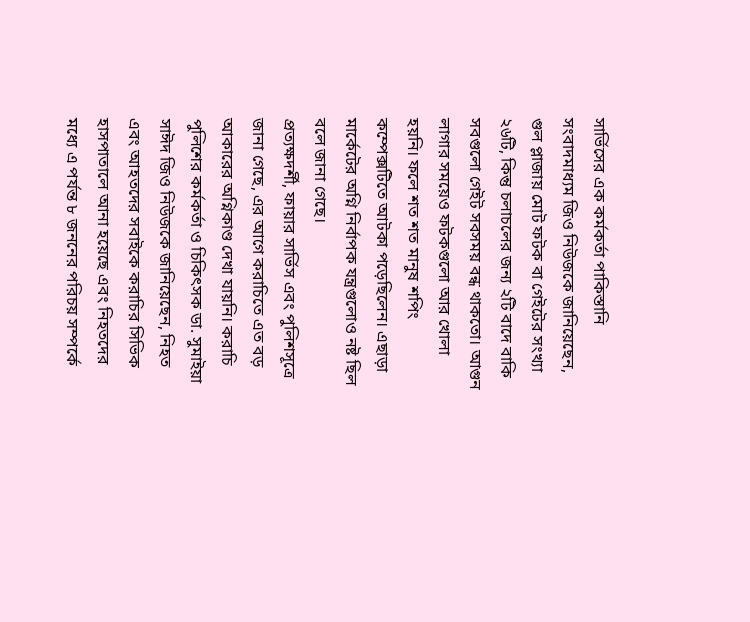সার্ভিসের এক কর্মকর্তা পাকিস্তানি সংবাদমাধ্যম জিও নিউজকে জানিয়েছেন, গুল প্লাজায় মোট ফটক বা গেইটের সংখ্যা ২৬টি, কিন্তু চলাচলের জন্য ২টি বাদে বাকি সবগুলো গেইট সবসময় বন্ধ থাকতো। আগুন লাগার সময়েও ফটকগুলো আর খোলা হয়নি। ফলে শত শত মানুষ শপিং কম্পেক্সটিতে আটকা পড়েছিলেন। এছাড়া মার্কেটের অগ্নি নির্বাপক যন্ত্রগুলোও নষ্ট ছিল বলে জানা গেছে।
প্রত্যক্ষদর্শী, ফায়ার সার্ভিস এবং পুলিশসূত্রে জানা গেছে, এর আগে করাচিতে এত বড় আকারের অগ্নিকাণ্ড দেখা যায়নি। করাচি পুলিশের কর্মকর্তা ও চিকিৎসক ডা. সুমাইয়া সাঈদ জিও নিউজকে জানিয়েছেন, নিহত এবং আহতদের সবাইকে করাচির সিভিক হাসপাতালে আনা হয়েছে এবং নিহতদের মধ্যে এ পর্যন্ত ৮ জননের পরিচয় সম্পর্কে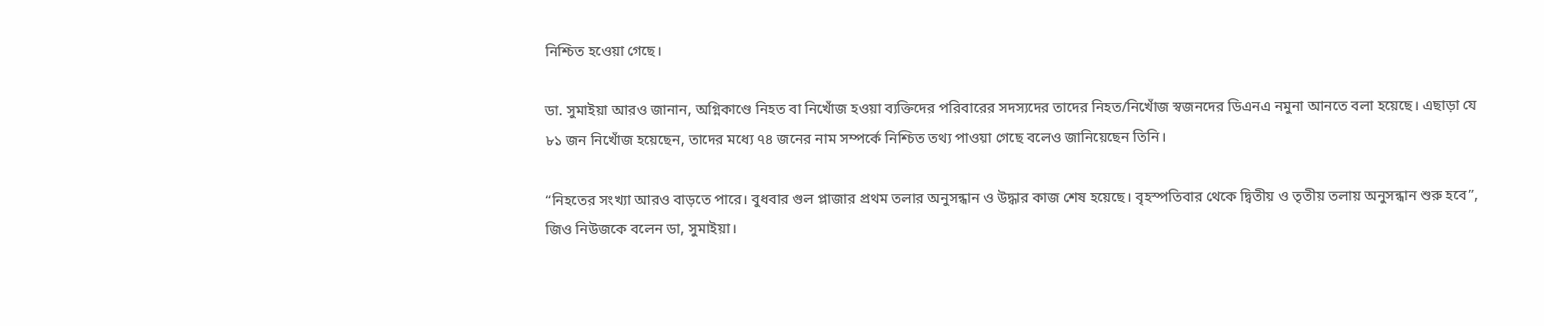নিশ্চিত হওেয়া গেছে।

ডা. সুমাইয়া আরও জানান, অগ্নিকাণ্ডে নিহত বা নিখোঁজ হওয়া ব্যক্তিদের পরিবারের সদস্যদের তাদের নিহত/নিখোঁজ স্বজনদের ডিএনএ নমুনা আনতে বলা হয়েছে। এছাড়া যে ৮১ জন নিখোঁজ হয়েছেন, তাদের মধ্যে ৭৪ জনের নাম সম্পর্কে নিশ্চিত তথ্য পাওয়া গেছে বলেও জানিয়েছেন তিনি।

“নিহতের সংখ্যা আরও বাড়তে পারে। বুধবার গুল প্লাজার প্রথম তলার অনুসন্ধান ও উদ্ধার কাজ শেষ হয়েছে। বৃহস্পতিবার থেকে দ্বিতীয় ও তৃতীয় তলায় অনুসন্ধান শুরু হবে”, জিও নিউজকে বলেন ডা, সুমাইয়া।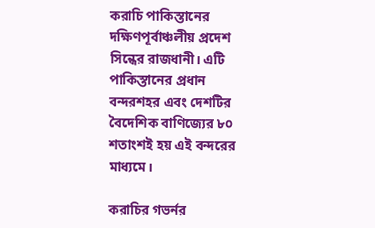করাচি পাকিস্তানের দক্ষিণপূর্বাঞ্চলীয় প্রদেশ সিন্ধের রাজধানী। এটি পাকিস্তানের প্রধান বন্দরশহর এবং দেশটির বৈদেশিক বাণিজ্যের ৮০ শতাংশই হয় এই বন্দরের মাধ্যমে।

করাচির গভর্নর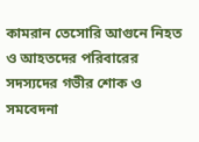কামরান তেসোরি আগুনে নিহত ও আহতদের পরিবারের সদস্যদের গভীর শোক ও সমবেদনা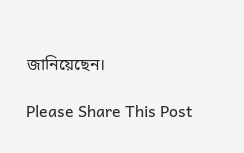জানিয়েছেন।

Please Share This Post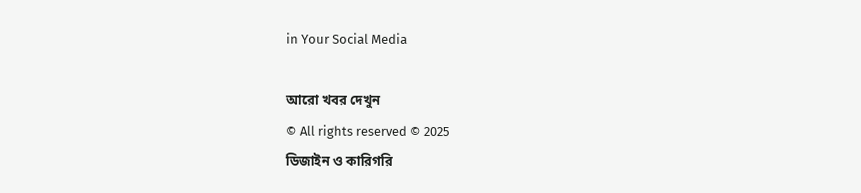in Your Social Media

আরো খবর দেখুন
© All rights reserved © 2025
ডিজাইন ও কারিগরি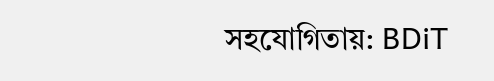সহযোগিতায়: BDiT